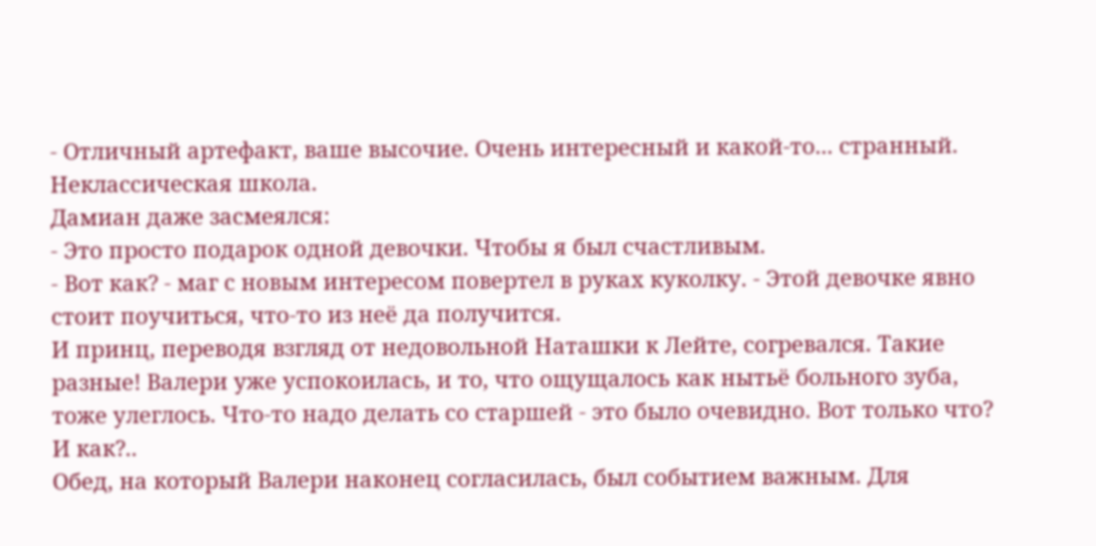- Отличный артефакт, ваше высочие. Очень интересный и какой-то... странный. Неклассическая школа.
Дамиан даже засмеялся:
- Это просто подарок одной девочки. Чтобы я был счастливым.
- Вот как? - маг с новым интересом повертел в руках куколку. - Этой девочке явно стоит поучиться, что-то из неё да получится.
И принц, переводя взгляд от недовольной Наташки к Лейте, согревался. Такие разные! Валери уже успокоилась, и то, что ощущалось как нытьё больного зуба, тоже улеглось. Что-то надо делать со старшей - это было очевидно. Вот только что? И как?..
Обед, на который Валери наконец согласилась, был событием важным. Для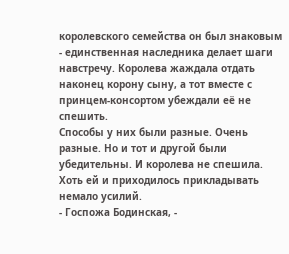королевского семейства он был знаковым - единственная наследника делает шаги навстречу. Королева жаждала отдать наконец корону сыну, а тот вместе с принцем-консортом убеждали её не спешить.
Способы у них были разные. Очень разные. Но и тот и другой были убедительны. И королева не спешила. Хоть ей и приходилось прикладывать немало усилий.
- Госпожа Бодинская, -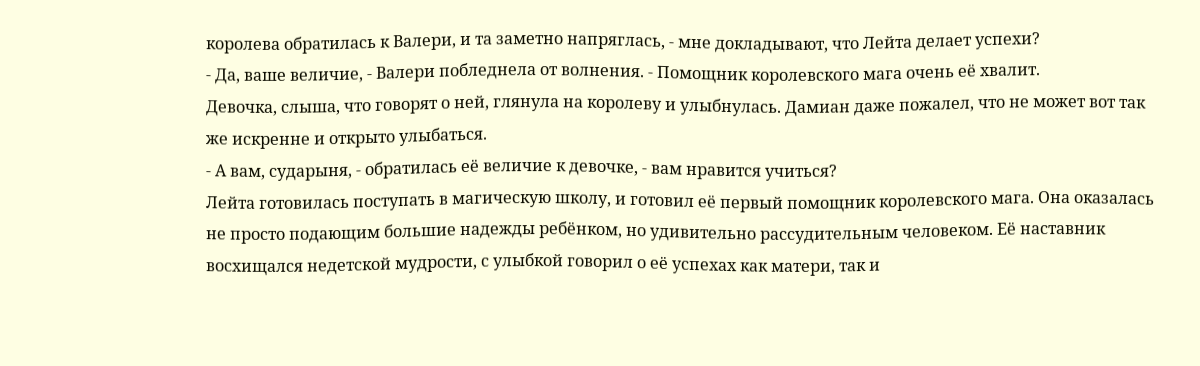королева обратилась к Валери, и та заметно напряглась, - мне докладывают, что Лейта делает успехи?
- Да, ваше величие, - Валери побледнела от волнения. - Помощник королевского мага очень её хвалит.
Девочка, слыша, что говорят о ней, глянула на королеву и улыбнулась. Дамиан даже пожалел, что не может вот так же искренне и открыто улыбаться.
- А вам, сударыня, - обратилась её величие к девочке, - вам нравится учиться?
Лейта готовилась поступать в магическую школу, и готовил её первый помощник королевского мага. Она оказалась не просто подающим большие надежды ребёнком, но удивительно рассудительным человеком. Её наставник восхищался недетской мудрости, с улыбкой говорил о её успехах как матери, так и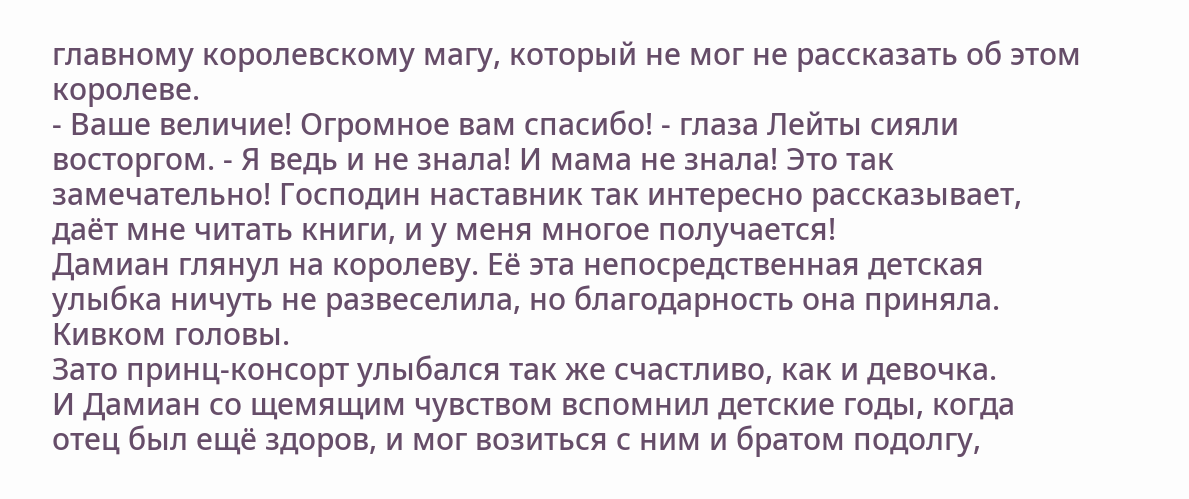главному королевскому магу, который не мог не рассказать об этом королеве.
- Ваше величие! Огромное вам спасибо! - глаза Лейты сияли восторгом. - Я ведь и не знала! И мама не знала! Это так замечательно! Господин наставник так интересно рассказывает, даёт мне читать книги, и у меня многое получается!
Дамиан глянул на королеву. Её эта непосредственная детская улыбка ничуть не развеселила, но благодарность она приняла. Кивком головы.
Зато принц-консорт улыбался так же счастливо, как и девочка.
И Дамиан со щемящим чувством вспомнил детские годы, когда отец был ещё здоров, и мог возиться с ним и братом подолгу,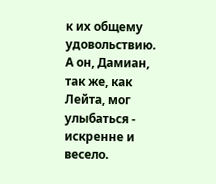к их общему удовольствию. А он, Дамиан, так же, как Лейта, мог улыбаться - искренне и весело.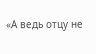«А ведь отцу не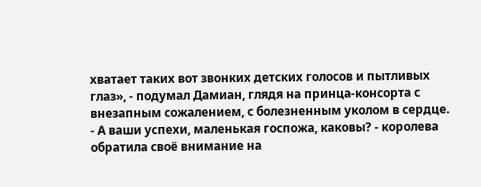хватает таких вот звонких детских голосов и пытливых глаз», - подумал Дамиан, глядя на принца-консорта с внезапным сожалением, с болезненным уколом в сердце.
- А ваши успехи, маленькая госпожа, каковы? - королева обратила своё внимание на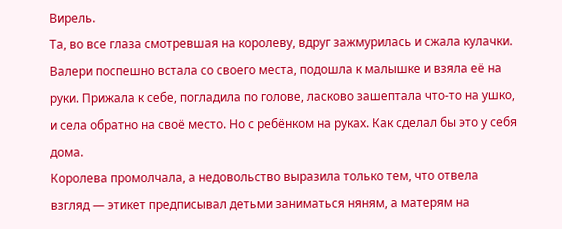Вирель.
Та, во все глаза смотревшая на королеву, вдруг зажмурилась и сжала кулачки. Валери поспешно встала со своего места, подошла к малышке и взяла её на руки. Прижала к себе, погладила по голове, ласково зашептала что-то на ушко, и села обратно на своё место. Но с ребёнком на руках. Как сделал бы это у себя дома.
Королева промолчала, а недовольство выразила только тем, что отвела взгляд — этикет предписывал детьми заниматься няням, а матерям на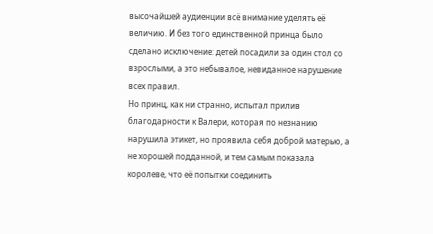высочайшей аудиенции всё внимание уделять её величию. И без того единственной принца было сделано исключение: детей посадили за один стол со взрослыми, а это небывалое, невиданное нарушение всех правил.
Но принц, как ни странно, испытал прилив благодарности к Валери, которая по незнанию нарушила этикет, но проявила себя доброй матерью, а не хорошей подданной, и тем самым показала королеве, что её попытки соединить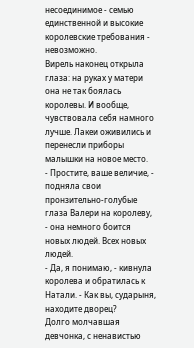несоединимое - семью единственной и высокие королевские требования - невозможно.
Вирель наконец открыла глаза: на руках у матери она не так боялась королевы. И вообще, чувствовала себя намного лучше. Лакеи оживились и перенесли приборы малышки на новое место.
- Простите, ваше величие, - подняла свои пронзительно-голубые глаза Валери на королеву, - она немного боится новых людей. Всех новых людей.
- Да, я понимаю, - кивнула королева и обратилась к Натали. - Как вы, сударыня, находите дворец?
Долго молчавшая девчонка, с ненавистью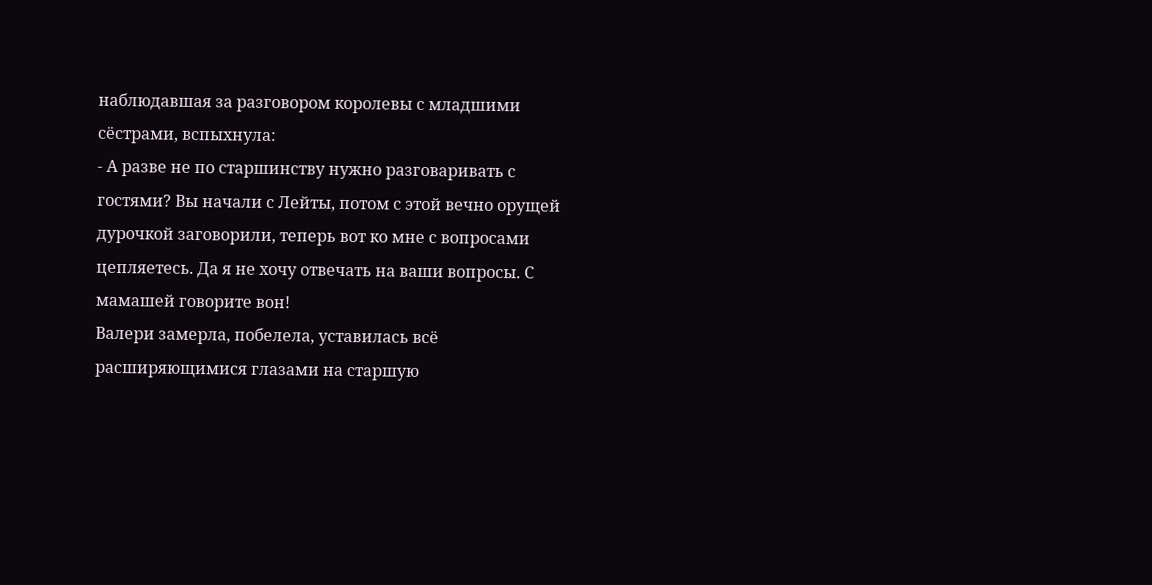наблюдавшая за разговором королевы с младшими сёстрами, вспыхнула:
- А разве не по старшинству нужно разговаривать с гостями? Вы начали с Лейты, потом с этой вечно орущей дурочкой заговорили, теперь вот ко мне с вопросами цепляетесь. Да я не хочу отвечать на ваши вопросы. С мамашей говорите вон!
Валери замерла, побелела, уставилась всё расширяющимися глазами на старшую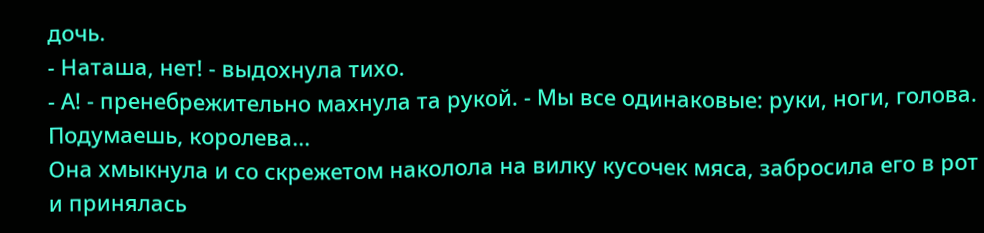дочь.
- Наташа, нет! - выдохнула тихо.
- А! - пренебрежительно махнула та рукой. - Мы все одинаковые: руки, ноги, голова. Подумаешь, королева...
Она хмыкнула и со скрежетом наколола на вилку кусочек мяса, забросила его в рот и принялась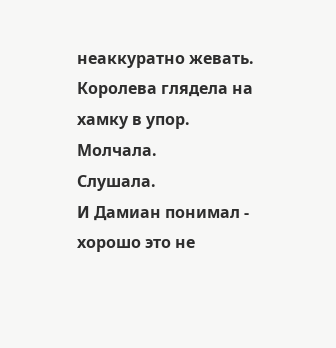неаккуратно жевать. Королева глядела на хамку в упор.
Молчала.
Слушала.
И Дамиан понимал - хорошо это не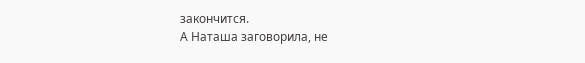закончится.
А Наташа заговорила, не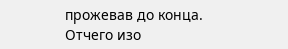прожевав до конца. Отчего изо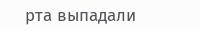рта выпадали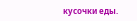кусочки еды.